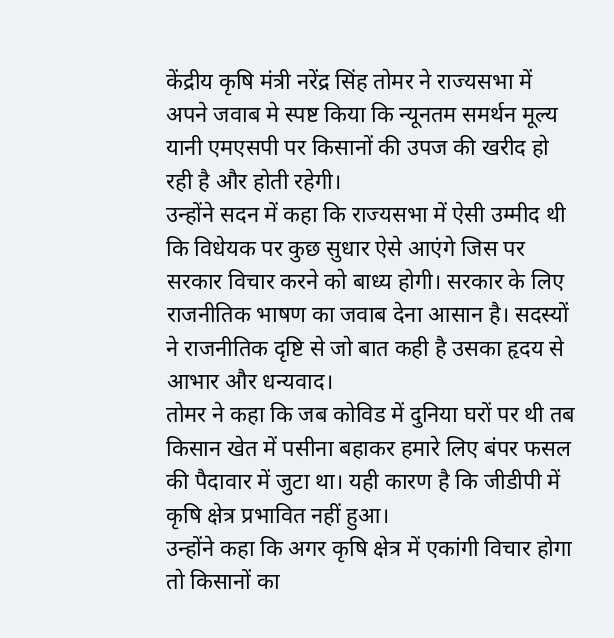केंद्रीय कृषि मंत्री नरेंद्र सिंह तोमर ने राज्यसभा में अपने जवाब मे स्पष्ट किया कि न्यूनतम समर्थन मूल्य यानी एमएसपी पर किसानों की उपज की खरीद हो रही है और होती रहेगी।
उन्होंने सदन में कहा कि राज्यसभा में ऐसी उम्मीद थी कि विधेयक पर कुछ सुधार ऐसे आएंगे जिस पर सरकार विचार करने को बाध्य होगी। सरकार के लिए राजनीतिक भाषण का जवाब देना आसान है। सदस्यों ने राजनीतिक दृष्टि से जो बात कही है उसका हृदय से आभार और धन्यवाद।
तोमर ने कहा कि जब कोविड में दुनिया घरों पर थी तब किसान खेत में पसीना बहाकर हमारे लिए बंपर फसल की पैदावार में जुटा था। यही कारण है कि जीडीपी में कृषि क्षेत्र प्रभावित नहीं हुआ।
उन्होंने कहा कि अगर कृषि क्षेत्र में एकांगी विचार होगा तो किसानों का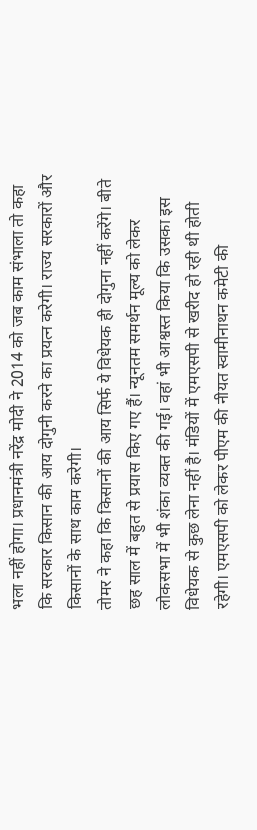भला नहीं होगा। प्रधानमंत्री नरेंद्र मोदी ने 2014 को जब काम संभाला तो कहा कि सरकार किसान की आय दोगुनी करने का प्रयत्न करेगी। राज्य सरकारों और किसानों के साथ काम करेगी।
तोमर ने कहा कि किसानों की आय सिर्फ ये विधेयक ही दोगुना नहीं करेंगे। बीते छह साल में बहुत से प्रयास किए गए हैं। न्यूनतम समर्थन मूल्य को लेकर लोकसभा में भी शंका व्यक्त की गई। वहां भी आश्वस्त किया कि उसका इस विधेयक से कुछ लेना नहीं है। मंडियों में एमएसपी से खरीद हो रही थी होती रहेगी। एमएसपी को लेकर पीएम की नीयत स्वामीनाथन कमेटी की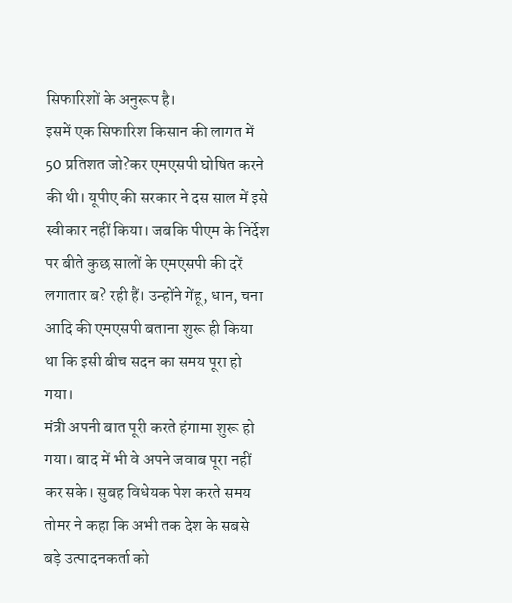सिफारिशों के अनुरूप है।
इसमें एक सिफारिश किसान की लागत में 50 प्रतिशत जो?कर एमएसपी घोषित करने की थी। यूपीए की सरकार ने दस साल में इसे स्वीकार नहीं किया। जबकि पीएम के निर्देश पर बीते कुछ सालों के एमएसपी की दरें लगातार ब? रही हैं। उन्होंने गेंहू, धान, चना आदि की एमएसपी बताना शुरू ही किया था कि इसी बीच सदन का समय पूरा हो गया।
मंत्री अपनी बात पूरी करते हंगामा शुरू हो गया। बाद में भी वे अपने जवाब पूरा नहीं कर सके। सुबह विधेयक पेश करते समय तोमर ने कहा कि अभी तक देश के सबसे बड़े उत्पादनकर्ता को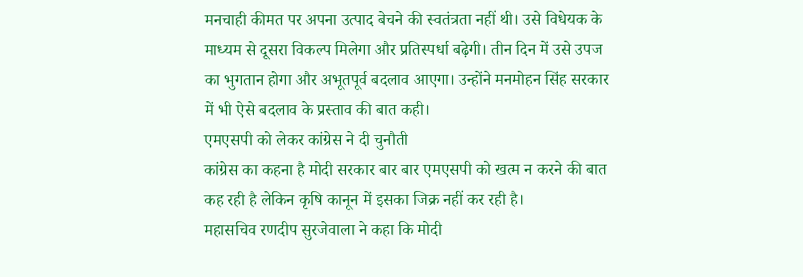मनचाही कीमत पर अपना उत्पाद बेचने की स्वतंत्रता नहीं थी। उसे विधेयक के माध्यम से दूसरा विकल्प मिलेगा और प्रतिस्पर्धा बढ़ेगी। तीन दिन में उसे उपज का भुगतान होगा और अभूतपूर्व बदलाव आएगा। उन्होंने मनमोहन सिंह सरकार में भी ऐसे बदलाव के प्रस्ताव की बात कही।
एमएसपी को लेकर कांग्रेस ने दी चुनौती
कांग्रेस का कहना है मोदी सरकार बार बार एमएसपी को खत्म न करने की बात कह रही है लेकिन कृषि कानून में इसका जिक्र नहीं कर रही है।
महासचिव रणदीप सुरजेवाला ने कहा कि मोदी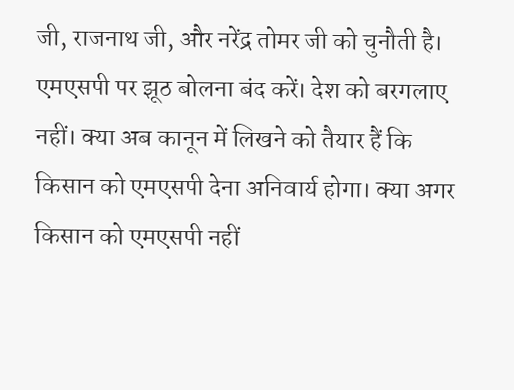जी, राजनाथ जी, और नरेंद्र तोमर जी को चुनौती है। एमएसपी पर झूठ बोलना बंद करें। देश को बरगलाए नहीं। क्या अब कानून में लिखने को तैयार हैं कि किसान को एमएसपी देना अनिवार्य होगा। क्या अगर किसान को एमएसपी नहीं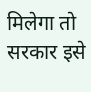मिलेगा तो सरकार इसे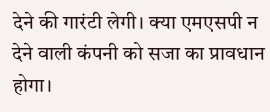देने की गारंटी लेगी। क्या एमएसपी न देने वाली कंपनी को सजा का प्रावधान होगा।